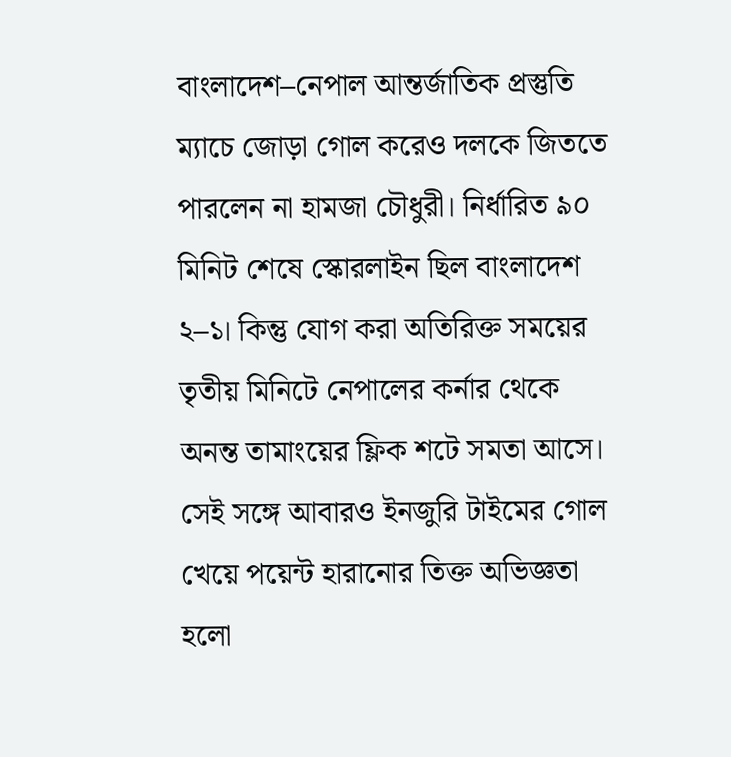বাংলাদেশ–নেপাল আন্তর্জাতিক প্রস্তুতি ম্যাচে জোড়া গোল করেও দলকে জিততে পারলেন না হামজা চৌধুরী। নির্ধারিত ৯০ মিনিট শেষে স্কোরলাইন ছিল বাংলাদেশ ২–১। কিন্তু যোগ করা অতিরিক্ত সময়ের তৃতীয় মিনিটে নেপালের কর্নার থেকে অনন্ত তামাংয়ের ফ্লিক শটে সমতা আসে। সেই সঙ্গে আবারও ইনজুরি টাইমের গোল খেয়ে পয়েন্ট হারানোর তিক্ত অভিজ্ঞতা হলো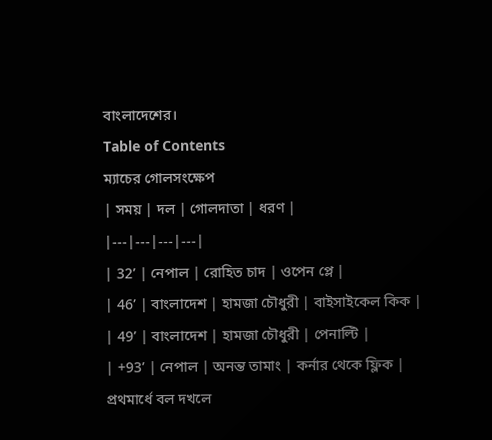বাংলাদেশের।
Table of Contents
ম্যাচের গোলসংক্ষেপ
| সময় | দল | গোলদাতা | ধরণ |
|---|---|---|---|
| 32’ | নেপাল | রোহিত চাদ | ওপেন প্লে |
| 46’ | বাংলাদেশ | হামজা চৌধুরী | বাইসাইকেল কিক |
| 49’ | বাংলাদেশ | হামজা চৌধুরী | পেনাল্টি |
| +93’ | নেপাল | অনন্ত তামাং | কর্নার থেকে ফ্লিক |
প্রথমার্ধে বল দখলে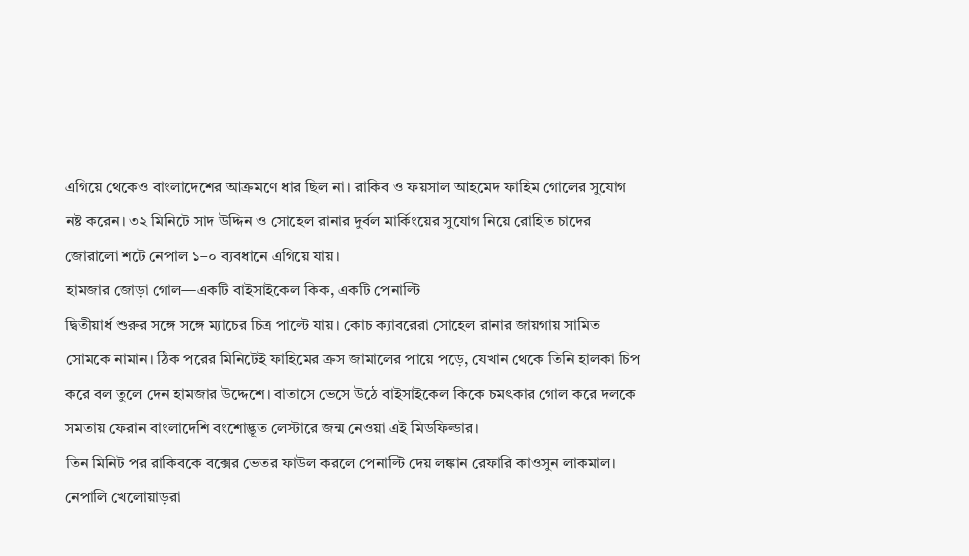এগিয়ে থেকেও বাংলাদেশের আক্রমণে ধার ছিল না। রাকিব ও ফয়সাল আহমেদ ফাহিম গোলের সুযোগ নষ্ট করেন। ৩২ মিনিটে সাদ উদ্দিন ও সোহেল রানার দুর্বল মার্কিংয়ের সুযোগ নিয়ে রোহিত চাদের জোরালো শটে নেপাল ১–০ ব্যবধানে এগিয়ে যায়।
হামজার জোড়া গোল—একটি বাইসাইকেল কিক, একটি পেনাল্টি
দ্বিতীয়ার্ধ শুরুর সঙ্গে সঙ্গে ম্যাচের চিত্র পাল্টে যায়। কোচ ক্যাবরেরা সোহেল রানার জায়গায় সামিত সোমকে নামান। ঠিক পরের মিনিটেই ফাহিমের ক্রস জামালের পায়ে পড়ে, যেখান থেকে তিনি হালকা চিপ করে বল তুলে দেন হামজার উদ্দেশে। বাতাসে ভেসে উঠে বাইসাইকেল কিকে চমৎকার গোল করে দলকে সমতায় ফেরান বাংলাদেশি বংশোদ্ভূত লেস্টারে জন্ম নেওয়া এই মিডফিল্ডার।
তিন মিনিট পর রাকিবকে বক্সের ভেতর ফাউল করলে পেনাল্টি দেয় লঙ্কান রেফারি কাওসুন লাকমাল। নেপালি খেলোয়াড়রা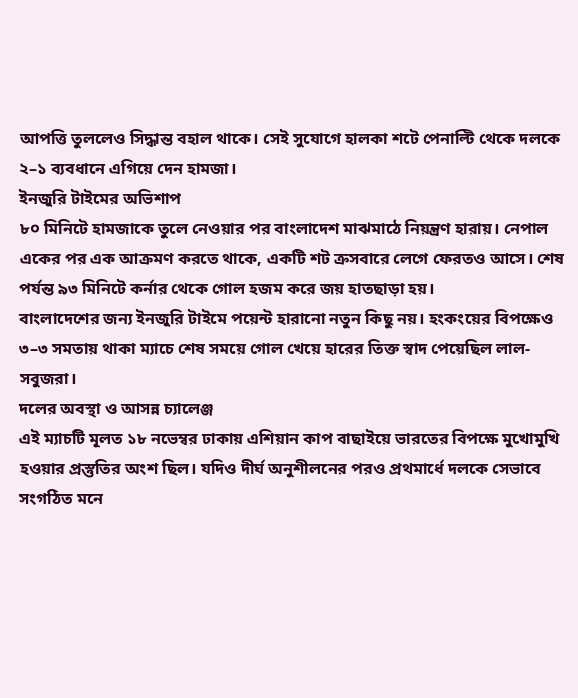আপত্তি তুললেও সিদ্ধান্ত বহাল থাকে। সেই সুযোগে হালকা শটে পেনাল্টি থেকে দলকে ২–১ ব্যবধানে এগিয়ে দেন হামজা।
ইনজুরি টাইমের অভিশাপ
৮০ মিনিটে হামজাকে তুলে নেওয়ার পর বাংলাদেশ মাঝমাঠে নিয়ন্ত্রণ হারায়। নেপাল একের পর এক আক্রমণ করতে থাকে, একটি শট ক্রসবারে লেগে ফেরতও আসে। শেষ পর্যন্ত ৯৩ মিনিটে কর্নার থেকে গোল হজম করে জয় হাতছাড়া হয়।
বাংলাদেশের জন্য ইনজুরি টাইমে পয়েন্ট হারানো নতুন কিছু নয়। হংকংয়ের বিপক্ষেও ৩–৩ সমতায় থাকা ম্যাচে শেষ সময়ে গোল খেয়ে হারের তিক্ত স্বাদ পেয়েছিল লাল-সবুজরা।
দলের অবস্থা ও আসন্ন চ্যালেঞ্জ
এই ম্যাচটি মূলত ১৮ নভেম্বর ঢাকায় এশিয়ান কাপ বাছাইয়ে ভারতের বিপক্ষে মুখোমুখি হওয়ার প্রস্তুতির অংশ ছিল। যদিও দীর্ঘ অনুশীলনের পরও প্রথমার্ধে দলকে সেভাবে সংগঠিত মনে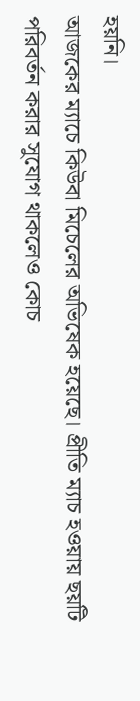হয়নি।
আজকের ম্যাচে কিউবা মিচেলের অভিষেক হয়েছে। প্রীতি ম্যাচ হওয়ায় ছয়টি পরিবর্তন করার সুযোগ থাকলেও কোচ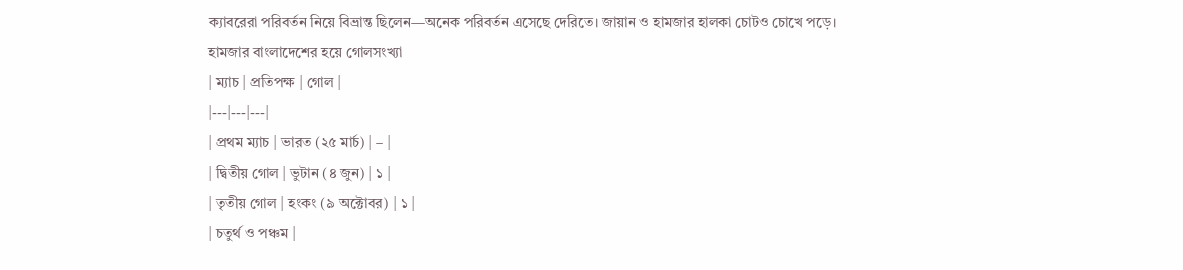ক্যাবরেরা পরিবর্তন নিয়ে বিভ্রান্ত ছিলেন—অনেক পরিবর্তন এসেছে দেরিতে। জায়ান ও হামজার হালকা চোটও চোখে পড়ে।
হামজার বাংলাদেশের হয়ে গোলসংখ্যা
| ম্যাচ | প্রতিপক্ষ | গোল |
|---|---|---|
| প্রথম ম্যাচ | ভারত (২৫ মার্চ) | – |
| দ্বিতীয় গোল | ভুটান (৪ জুন) | ১ |
| তৃতীয় গোল | হংকং (৯ অক্টোবর) | ১ |
| চতুর্থ ও পঞ্চম |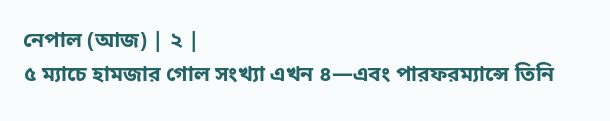নেপাল (আজ) | ২ |
৫ ম্যাচে হামজার গোল সংখ্যা এখন ৪—এবং পারফরম্যান্সে তিনি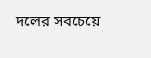দলের সবচেয়ে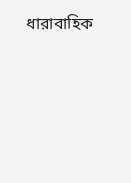ধারাবাহিক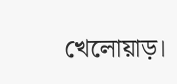খেলোয়াড়।